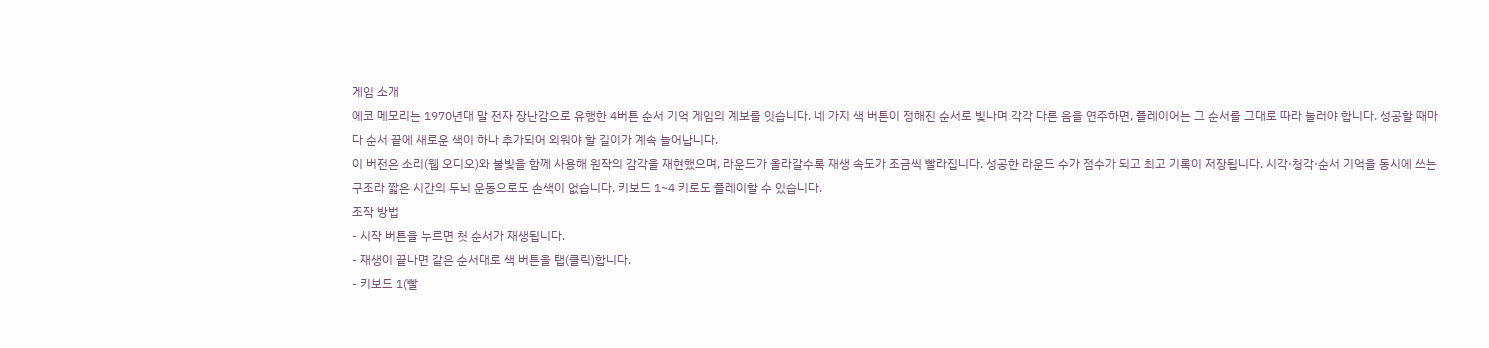게임 소개
에코 메모리는 1970년대 말 전자 장난감으로 유행한 4버튼 순서 기억 게임의 계보를 잇습니다. 네 가지 색 버튼이 정해진 순서로 빛나며 각각 다른 음을 연주하면, 플레이어는 그 순서를 그대로 따라 눌러야 합니다. 성공할 때마다 순서 끝에 새로운 색이 하나 추가되어 외워야 할 길이가 계속 늘어납니다.
이 버전은 소리(웹 오디오)와 불빛을 함께 사용해 원작의 감각을 재현했으며, 라운드가 올라갈수록 재생 속도가 조금씩 빨라집니다. 성공한 라운드 수가 점수가 되고 최고 기록이 저장됩니다. 시각·청각·순서 기억을 동시에 쓰는 구조라 짧은 시간의 두뇌 운동으로도 손색이 없습니다. 키보드 1~4 키로도 플레이할 수 있습니다.
조작 방법
- 시작 버튼을 누르면 첫 순서가 재생됩니다.
- 재생이 끝나면 같은 순서대로 색 버튼을 탭(클릭)합니다.
- 키보드 1(빨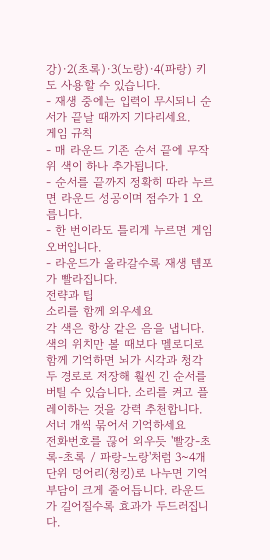강)·2(초록)·3(노랑)·4(파랑) 키도 사용할 수 있습니다.
- 재생 중에는 입력이 무시되니 순서가 끝날 때까지 기다리세요.
게임 규칙
- 매 라운드 기존 순서 끝에 무작위 색이 하나 추가됩니다.
- 순서를 끝까지 정확히 따라 누르면 라운드 성공이며 점수가 1 오릅니다.
- 한 번이라도 틀리게 누르면 게임 오버입니다.
- 라운드가 올라갈수록 재생 템포가 빨라집니다.
전략과 팁
소리를 함께 외우세요
각 색은 항상 같은 음을 냅니다. 색의 위치만 볼 때보다 멜로디로 함께 기억하면 뇌가 시각과 청각 두 경로로 저장해 훨씬 긴 순서를 버틸 수 있습니다. 소리를 켜고 플레이하는 것을 강력 추천합니다.
서너 개씩 묶어서 기억하세요
전화번호를 끊어 외우듯 '빨강-초록-초록 / 파랑-노랑'처럼 3~4개 단위 덩어리(청킹)로 나누면 기억 부담이 크게 줄어듭니다. 라운드가 길어질수록 효과가 두드러집니다.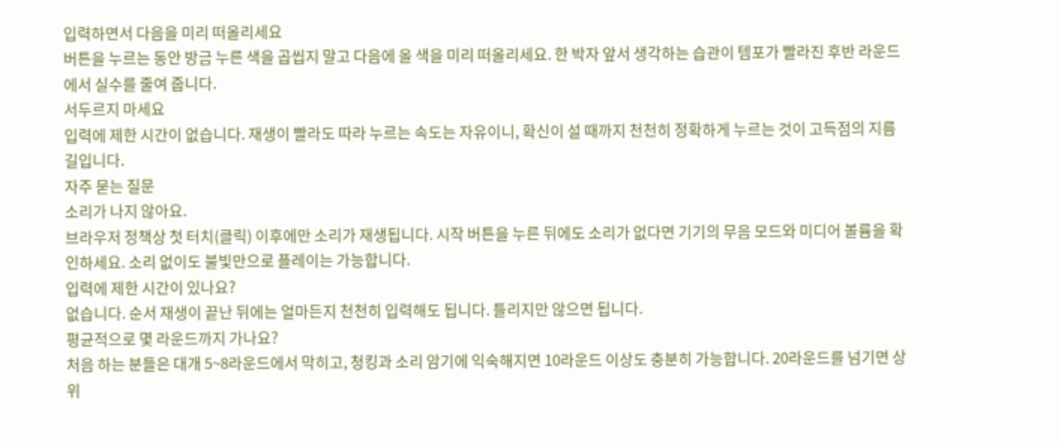입력하면서 다음을 미리 떠올리세요
버튼을 누르는 동안 방금 누른 색을 곱씹지 말고 다음에 올 색을 미리 떠올리세요. 한 박자 앞서 생각하는 습관이 템포가 빨라진 후반 라운드에서 실수를 줄여 줍니다.
서두르지 마세요
입력에 제한 시간이 없습니다. 재생이 빨라도 따라 누르는 속도는 자유이니, 확신이 설 때까지 천천히 정확하게 누르는 것이 고득점의 지름길입니다.
자주 묻는 질문
소리가 나지 않아요.
브라우저 정책상 첫 터치(클릭) 이후에만 소리가 재생됩니다. 시작 버튼을 누른 뒤에도 소리가 없다면 기기의 무음 모드와 미디어 볼륨을 확인하세요. 소리 없이도 불빛만으로 플레이는 가능합니다.
입력에 제한 시간이 있나요?
없습니다. 순서 재생이 끝난 뒤에는 얼마든지 천천히 입력해도 됩니다. 틀리지만 않으면 됩니다.
평균적으로 몇 라운드까지 가나요?
처음 하는 분들은 대개 5~8라운드에서 막히고, 청킹과 소리 암기에 익숙해지면 10라운드 이상도 충분히 가능합니다. 20라운드를 넘기면 상위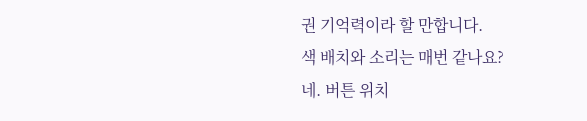권 기억력이라 할 만합니다.
색 배치와 소리는 매번 같나요?
네. 버튼 위치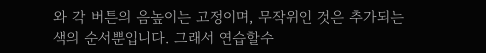와 각 버튼의 음높이는 고정이며, 무작위인 것은 추가되는 색의 순서뿐입니다. 그래서 연습할수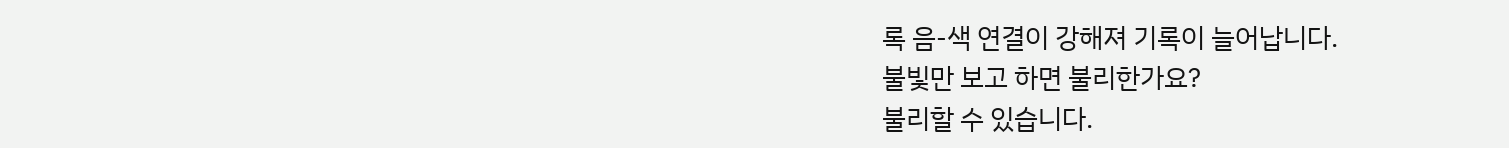록 음-색 연결이 강해져 기록이 늘어납니다.
불빛만 보고 하면 불리한가요?
불리할 수 있습니다.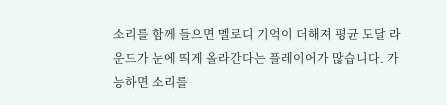소리를 함께 들으면 멜로디 기억이 더해져 평균 도달 라운드가 눈에 띄게 올라간다는 플레이어가 많습니다. 가능하면 소리를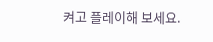켜고 플레이해 보세요.